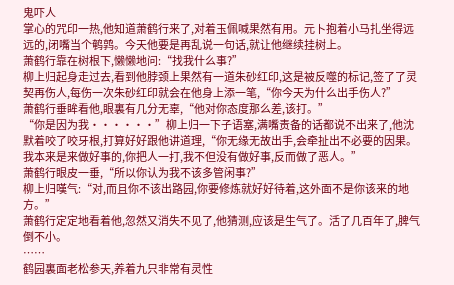鬼吓人
掌心的咒印一热,他知道萧鹤行来了,对着玉佩喊果然有用。元卜抱着小马扎坐得远远的,闭嘴当个鹌鹑。今天他要是再乱说一句话,就让他继续挂树上。
萧鹤行靠在树根下,懒懒地问:“找我什么事?”
柳上归起身走过去,看到他脖颈上果然有一道朱砂红印,这是被反噬的标记,签了了灵契再伤人,每伤一次朱砂红印就会在他身上添一笔,“你今天为什么出手伤人?”
萧鹤行垂眸看他,眼裏有几分无辜,“他对你态度那么差,该打。”
“你是因为我······”柳上归一下子语塞,满嘴责备的话都说不出来了,他沈默着咬了咬牙根,打算好好跟他讲道理,“你无缘无故出手,会牵扯出不必要的因果。我本来是来做好事的,你把人一打,我不但没有做好事,反而做了恶人。”
萧鹤行眼皮一垂,“所以你认为我不该多管闲事?”
柳上归嘆气:“对,而且你不该出路园,你要修炼就好好待着,这外面不是你该来的地方。”
萧鹤行定定地看着他,忽然又消失不见了,他猜测,应该是生气了。活了几百年了,脾气倒不小。
……
鹤园裏面老松参天,养着九只非常有灵性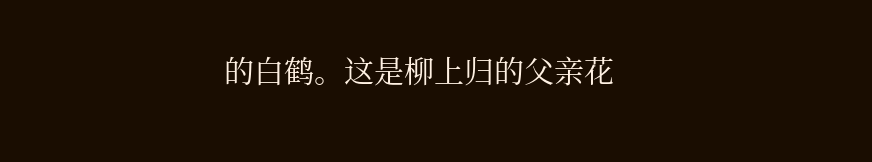的白鹤。这是柳上归的父亲花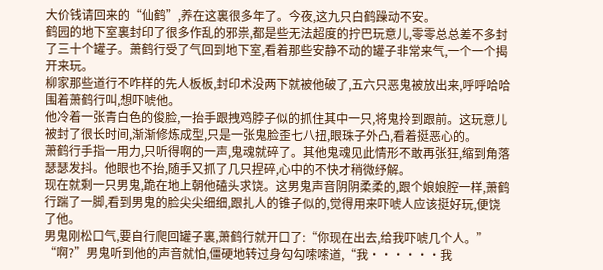大价钱请回来的“仙鹤”,养在这裏很多年了。今夜,这九只白鹤躁动不安。
鹤园的地下室裏封印了很多作乱的邪祟,都是些无法超度的拧巴玩意儿,零零总总差不多封了三十个罐子。萧鹤行受了气回到地下室,看着那些安静不动的罐子非常来气,一个一个揭开来玩。
柳家那些道行不咋样的先人板板,封印术没两下就被他破了,五六只恶鬼被放出来,呼呼哈哈围着萧鹤行叫,想吓唬他。
他冷着一张青白色的俊脸,一抬手跟拽鸡脖子似的抓住其中一只,将鬼拎到跟前。这玩意儿被封了很长时间,渐渐修炼成型,只是一张鬼脸歪七八扭,眼珠子外凸,看着挺恶心的。
萧鹤行手指一用力,只听得啊的一声,鬼魂就碎了。其他鬼魂见此情形不敢再张狂,缩到角落瑟瑟发抖。他眼也不抬,随手又抓了几只捏碎,心中的不快才稍微纾解。
现在就剩一只男鬼,跪在地上朝他磕头求饶。这男鬼声音阴阴柔柔的,跟个娘娘腔一样,萧鹤行踹了一脚,看到男鬼的脸尖尖细细,跟扎人的锥子似的,觉得用来吓唬人应该挺好玩,便饶了他。
男鬼刚松口气,要自行爬回罐子裏,萧鹤行就开口了:“你现在出去,给我吓唬几个人。”
“啊?”男鬼听到他的声音就怕,僵硬地转过身勾勾嗦嗦道,“我······我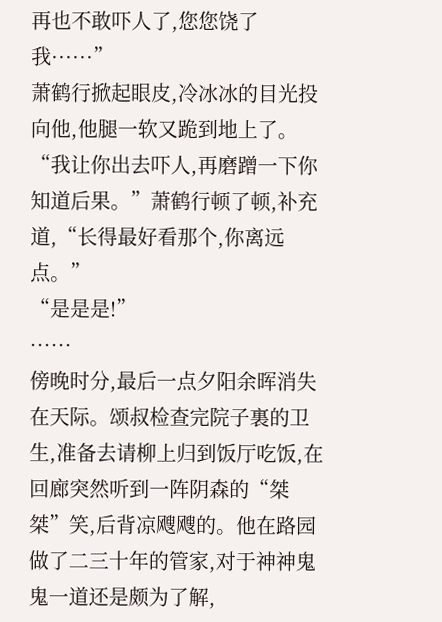再也不敢吓人了,您您饶了我······”
萧鹤行掀起眼皮,冷冰冰的目光投向他,他腿一软又跪到地上了。
“我让你出去吓人,再磨蹭一下你知道后果。”萧鹤行顿了顿,补充道,“长得最好看那个,你离远点。”
“是是是!”
······
傍晚时分,最后一点夕阳余晖消失在天际。颂叔检查完院子裏的卫生,准备去请柳上归到饭厅吃饭,在回廊突然听到一阵阴森的“桀桀”笑,后背凉飕飕的。他在路园做了二三十年的管家,对于神神鬼鬼一道还是颇为了解,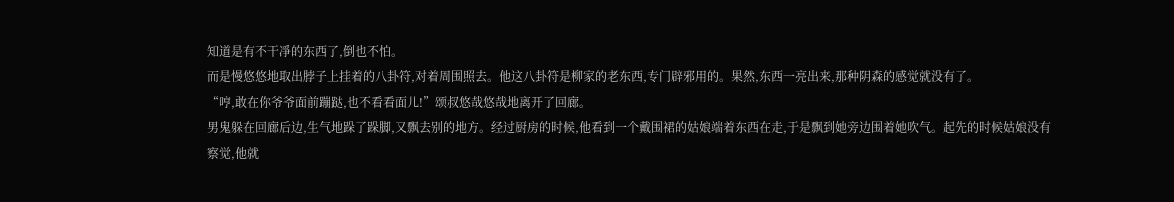知道是有不干凈的东西了,倒也不怕。
而是慢悠悠地取出脖子上挂着的八卦符,对着周围照去。他这八卦符是柳家的老东西,专门辟邪用的。果然,东西一亮出来,那种阴森的感觉就没有了。
“哼,敢在你爷爷面前蹦跶,也不看看面儿!”颂叔悠哉悠哉地离开了回廊。
男鬼躲在回廊后边,生气地跺了跺脚,又飘去别的地方。经过厨房的时候,他看到一个戴围裙的姑娘端着东西在走,于是飘到她旁边围着她吹气。起先的时候姑娘没有察觉,他就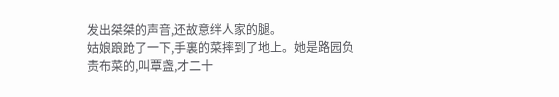发出桀桀的声音,还故意绊人家的腿。
姑娘踉跄了一下,手裏的菜摔到了地上。她是路园负责布菜的,叫覃盏,才二十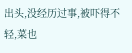出头,没经历过事,被吓得不轻,菜也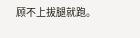顾不上拔腿就跑。